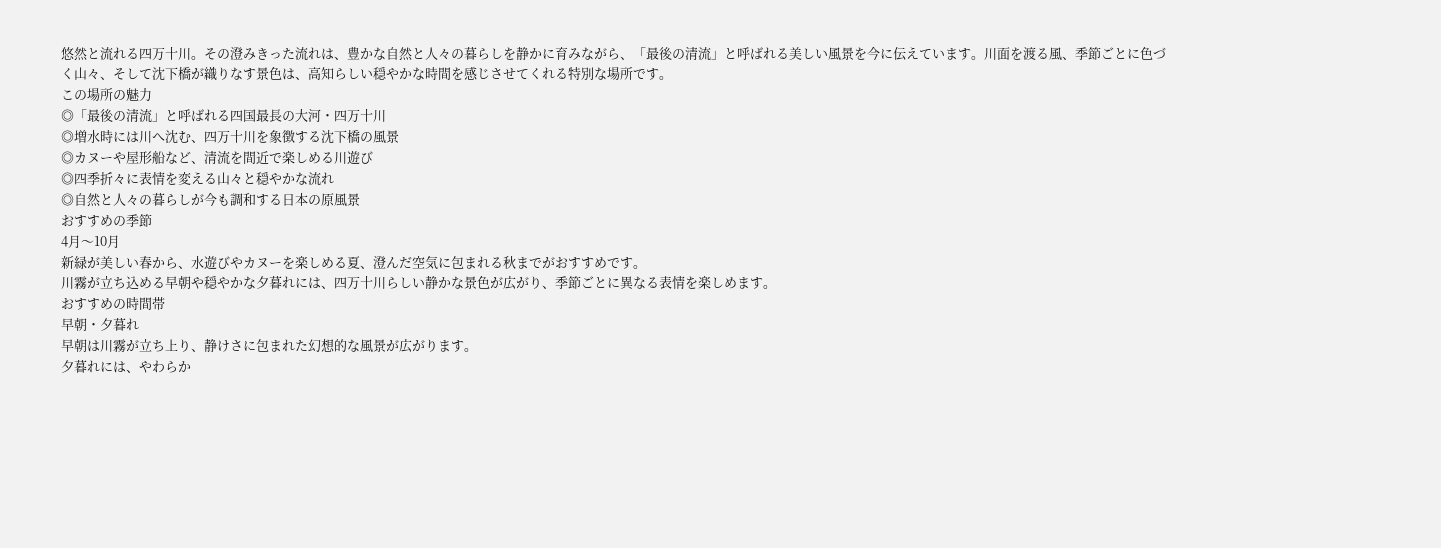悠然と流れる四万十川。その澄みきった流れは、豊かな自然と人々の暮らしを静かに育みながら、「最後の清流」と呼ばれる美しい風景を今に伝えています。川面を渡る風、季節ごとに色づく山々、そして沈下橋が織りなす景色は、高知らしい穏やかな時間を感じさせてくれる特別な場所です。
この場所の魅力
◎「最後の清流」と呼ばれる四国最長の大河・四万十川
◎増水時には川へ沈む、四万十川を象徴する沈下橋の風景
◎カヌーや屋形船など、清流を間近で楽しめる川遊び
◎四季折々に表情を変える山々と穏やかな流れ
◎自然と人々の暮らしが今も調和する日本の原風景
おすすめの季節
4月〜10月
新緑が美しい春から、水遊びやカヌーを楽しめる夏、澄んだ空気に包まれる秋までがおすすめです。
川霧が立ち込める早朝や穏やかな夕暮れには、四万十川らしい静かな景色が広がり、季節ごとに異なる表情を楽しめます。
おすすめの時間帯
早朝・夕暮れ
早朝は川霧が立ち上り、静けさに包まれた幻想的な風景が広がります。
夕暮れには、やわらか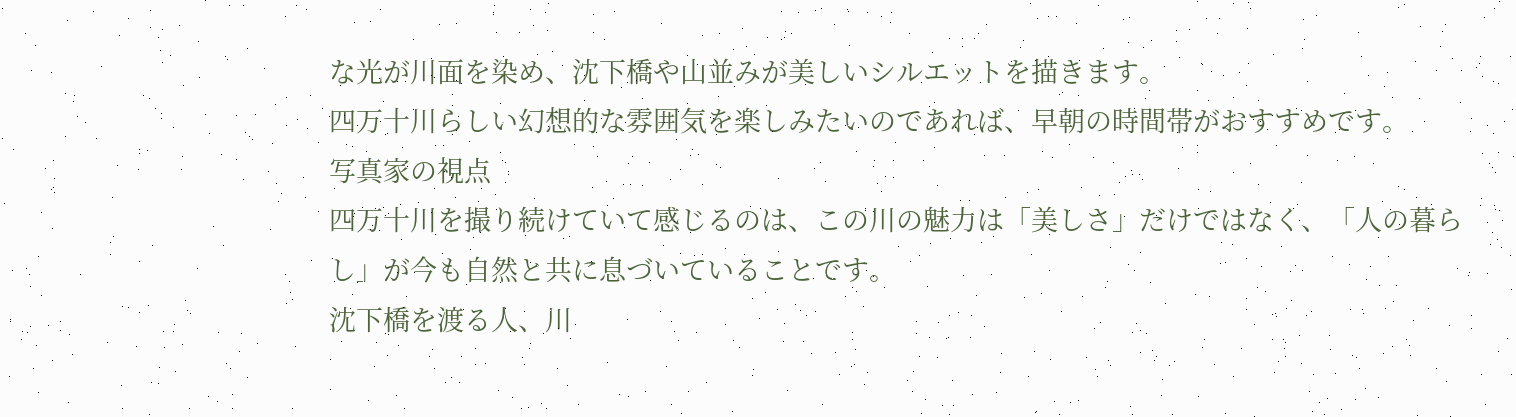な光が川面を染め、沈下橋や山並みが美しいシルエットを描きます。
四万十川らしい幻想的な雰囲気を楽しみたいのであれば、早朝の時間帯がおすすめです。
写真家の視点
四万十川を撮り続けていて感じるのは、この川の魅力は「美しさ」だけではなく、「人の暮らし」が今も自然と共に息づいていることです。
沈下橋を渡る人、川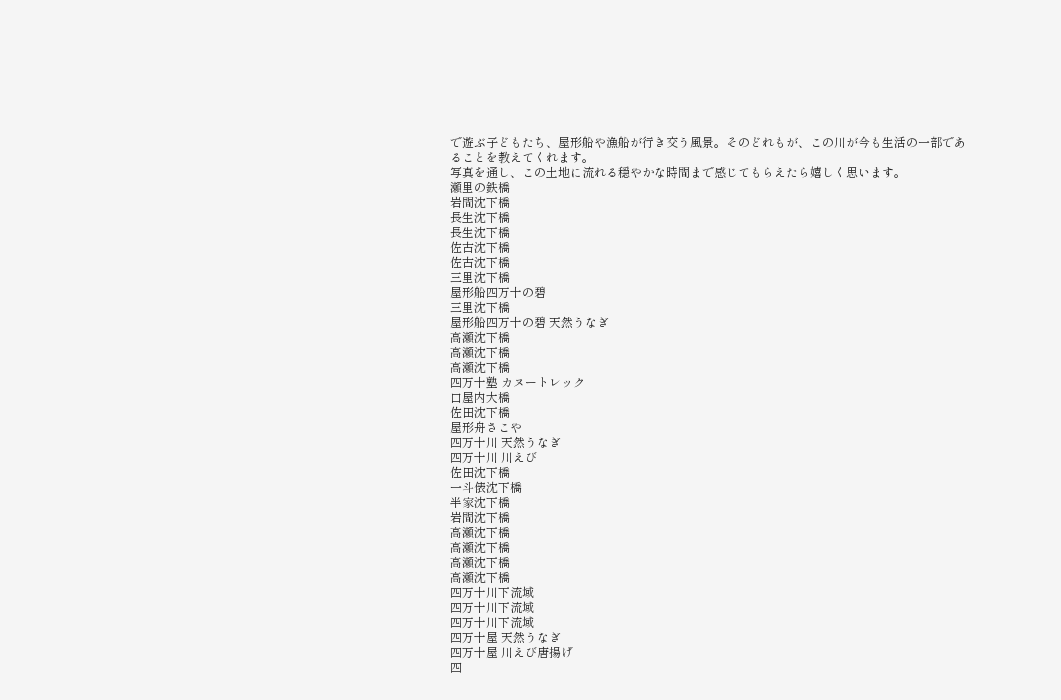で遊ぶ子どもたち、屋形船や漁船が行き交う風景。そのどれもが、この川が今も生活の一部であることを教えてくれます。
写真を通し、この土地に流れる穏やかな時間まで感じてもらえたら嬉しく思います。
瀬里の鉄橋
岩間沈下橋
長生沈下橋
長生沈下橋
佐古沈下橋
佐古沈下橋
三里沈下橋
屋形船四万十の碧
三里沈下橋
屋形船四万十の碧 天然うなぎ
高瀬沈下橋
高瀬沈下橋
高瀬沈下橋
四万十塾 カヌートレック
口屋内大橋
佐田沈下橋
屋形舟さこや
四万十川 天然うなぎ
四万十川 川えび
佐田沈下橋
一斗俵沈下橋
半家沈下橋
岩間沈下橋
高瀬沈下橋
高瀬沈下橋
高瀬沈下橋
高瀬沈下橋
四万十川下流域
四万十川下流域
四万十川下流域
四万十屋 天然うなぎ
四万十屋 川えび唐揚げ
四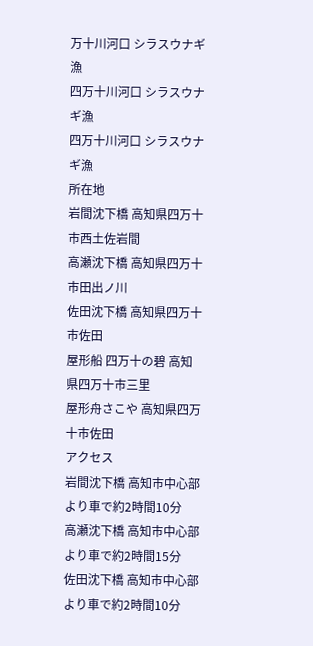万十川河口 シラスウナギ漁
四万十川河口 シラスウナギ漁
四万十川河口 シラスウナギ漁
所在地
岩間沈下橋 高知県四万十市西土佐岩間
高瀬沈下橋 高知県四万十市田出ノ川
佐田沈下橋 高知県四万十市佐田
屋形船 四万十の碧 高知県四万十市三里
屋形舟さこや 高知県四万十市佐田
アクセス
岩間沈下橋 高知市中心部より車で約2時間10分
高瀬沈下橋 高知市中心部より車で約2時間15分
佐田沈下橋 高知市中心部より車で約2時間10分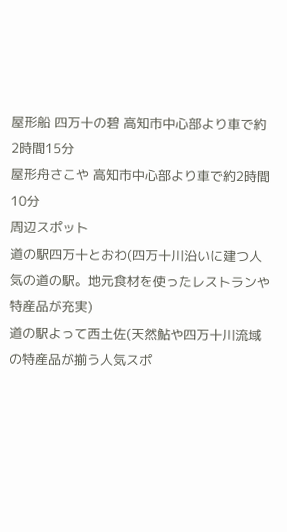屋形船 四万十の碧 高知市中心部より車で約2時間15分
屋形舟さこや 高知市中心部より車で約2時間10分
周辺スポット
道の駅四万十とおわ(四万十川沿いに建つ人気の道の駅。地元食材を使ったレストランや特産品が充実)
道の駅よって西土佐(天然鮎や四万十川流域の特産品が揃う人気スポ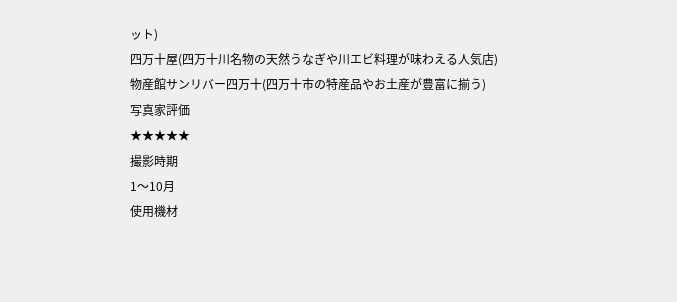ット)
四万十屋(四万十川名物の天然うなぎや川エビ料理が味わえる人気店)
物産館サンリバー四万十(四万十市の特産品やお土産が豊富に揃う)
写真家評価
★★★★★
撮影時期
1〜10月
使用機材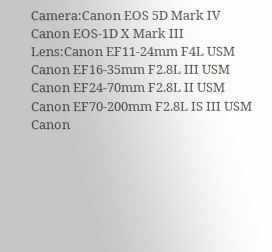Camera:Canon EOS 5D Mark IV
Canon EOS-1D X Mark III
Lens:Canon EF11-24mm F4L USM
Canon EF16-35mm F2.8L III USM
Canon EF24-70mm F2.8L II USM
Canon EF70-200mm F2.8L IS III USM
Canon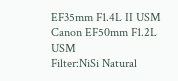EF35mm F1.4L II USM
Canon EF50mm F1.2L USM
Filter:NiSi Natural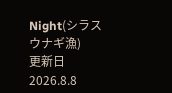Night(シラスウナギ漁)
更新日
2026.8.8